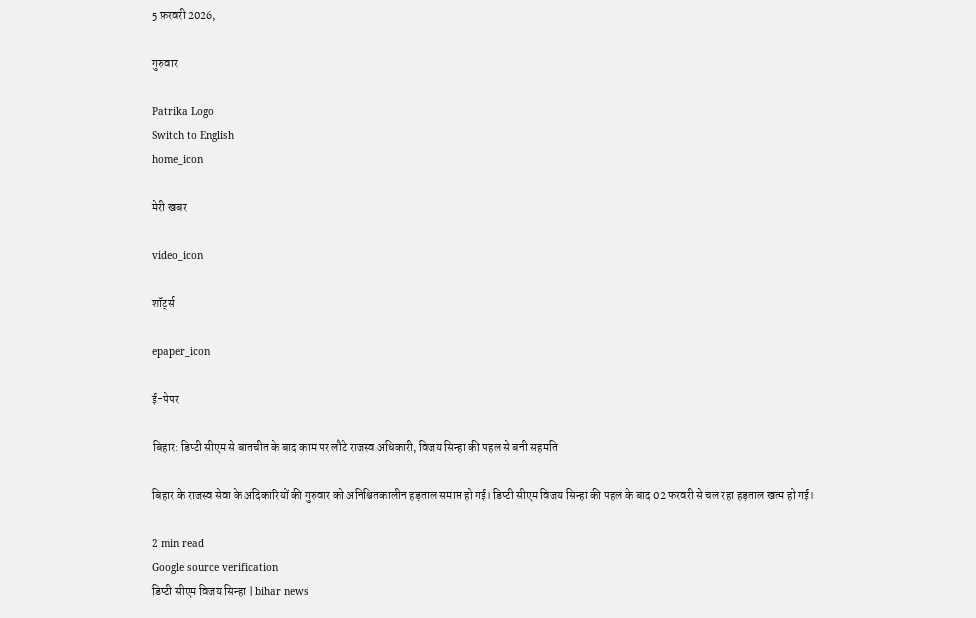5 फ़रवरी 2026,

गुरुवार

Patrika Logo
Switch to English
home_icon

मेरी खबर

video_icon

शॉर्ट्स

epaper_icon

ई-पेपर

बिहार: डिप्टी सीएम से बातचीत के बाद काम पर लौटे राजस्व अधिकारी, विजय सिन्हा की पहल से बनी सहमति

बिहार के राजस्व सेवा के अदिकारियों की गुरुवार को अनिश्चितकालीन हड़ताल समाप्त हो गई। डिप्टी सीएम विजय सिन्हा की पहल के बाद 02 फरवरी से चल रहा हड़ताल खत्म हो गई।

2 min read
Google source verification
डिप्टी सीएम विजय सिन्हा | bihar news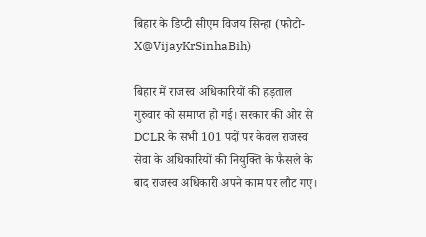बिहार के डिप्टी सीएम विजय सिन्हा (फोटो- X@VijayKrSinhaBih)

बिहार में राजस्व अधिकारियों की हड़ताल गुरुवार को समाप्त हो गई। सरकार की ओर से DCLR के सभी 101 पदों पर केवल राजस्व सेवा के अधिकारियों की नियुक्ति के फैसले के बाद राजस्व अधिकारी अपने काम पर लौट गए।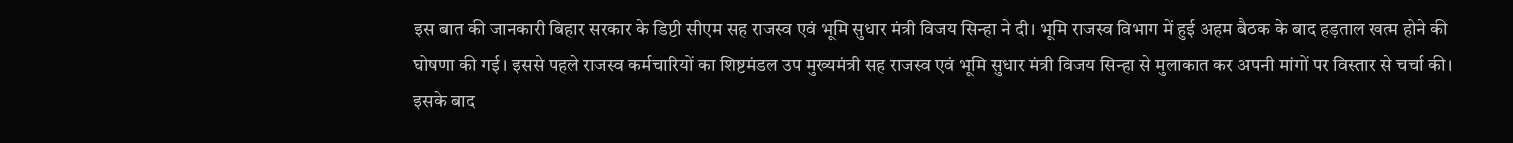इस बात की जानकारी बिहार सरकार के डिप्टी सीएम सह राजस्व एवं भूमि सुधार मंत्री विजय सिन्हा ने दी। भूमि राजस्व विभाग में हुई अहम बैठक के बाद हड़ताल खत्म होने की घोषणा की गई। इससे पहले राजस्व कर्मचारियों का शिष्टमंडल उप मुख्यमंत्री सह राजस्व एवं भूमि सुधार मंत्री विजय सिन्हा से मुलाकात कर अपनी मांगों पर विस्तार से चर्चा की। इसके बाद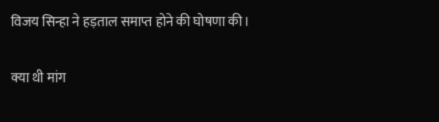विजय सिन्हा ने हड़ताल समाप्त होने की घोषणा की।

क्या थी मांग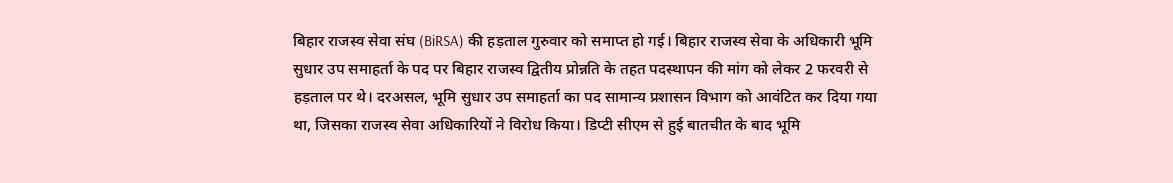बिहार राजस्व सेवा संघ (BiRSA) की हड़ताल गुरुवार को समाप्त हो गई। बिहार राजस्व सेवा के अधिकारी भूमि सुधार उप समाहर्ता के पद पर बिहार राजस्व द्वितीय प्रोन्नति के तहत पदस्थापन की मांग को लेकर 2 फरवरी से हड़ताल पर थे। दरअसल, भूमि सुधार उप समाहर्ता का पद सामान्य प्रशासन विभाग को आवंटित कर दिया गया था, जिसका राजस्व सेवा अधिकारियों ने विरोध किया। डिप्टी सीएम से हुई बातचीत के बाद भूमि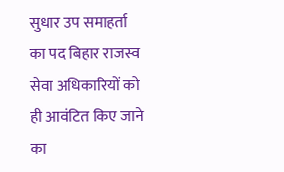सुधार उप समाहर्ता का पद बिहार राजस्व सेवा अधिकारियों को ही आवंटित किए जाने का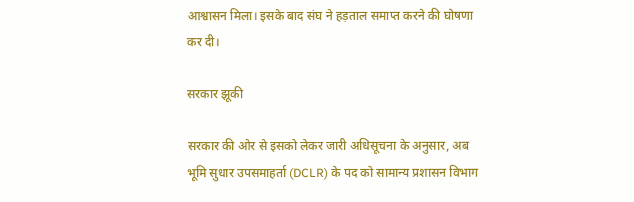आश्वासन मिला। इसके बाद संघ ने हड़ताल समाप्त करने की घोषणा कर दी।

सरकार झूकी

सरकार की ओर से इसको लेकर जारी अधिसूचना के अनुसार, अब भूमि सुधार उपसमाहर्ता (DCLR) के पद को सामान्य प्रशासन विभाग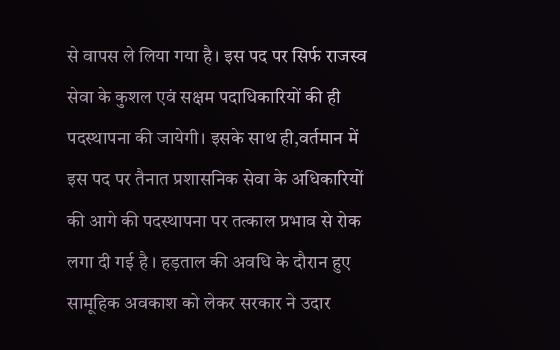से वापस ले लिया गया है। इस पद पर सिर्फ राजस्व सेवा के कुशल एवं सक्षम पदाधिकारियों की ही पदस्थापना की जायेगी। इसके साथ ही,वर्तमान में इस पद पर तैनात प्रशासनिक सेवा के अधिकारियों की आगे की पदस्थापना पर तत्काल प्रभाव से रोक लगा दी गई है । हड़ताल की अवधि के दौरान हुए सामूहिक अवकाश को लेकर सरकार ने उदार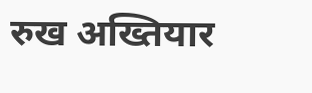रुख अख्तियार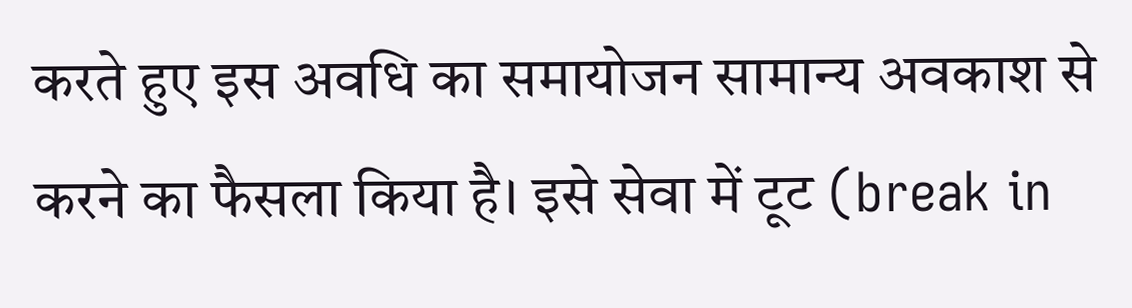करते हुए इस अवधि का समायोजन सामान्य अवकाश से करने का फैसला किया है। इसे सेवा में टूट (break in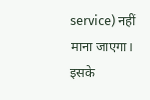service) नहीं माना जाएगा। इसके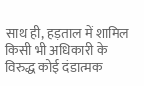साथ ही, हड़ताल में शामिल किसी भी अधिकारी के विरुद्ध कोई दंडात्मक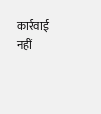कार्रवाई नहीं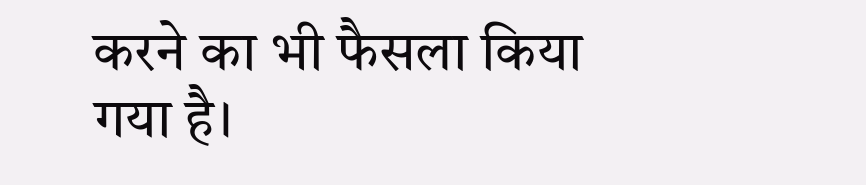करने का भी फैसला किया गया है।